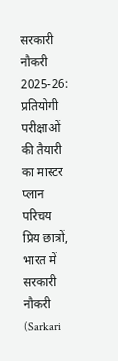सरकारी नौकरी 2025-26: प्रतियोगी परीक्षाओं की तैयारी का मास्टर प्लान
परिचय
प्रिय छात्रों,
भारत में सरकारी नौकरी (Sarkari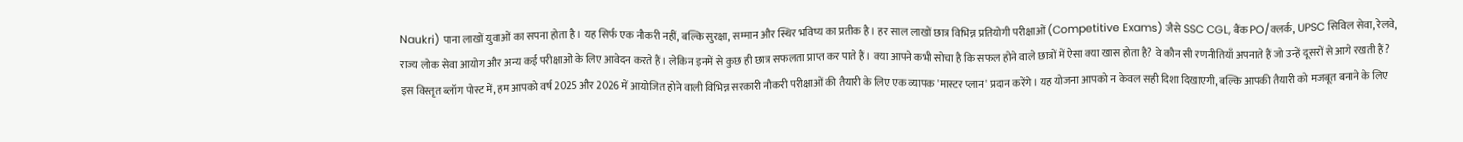Naukri) पाना लाखों युवाओं का सपना होता है। यह सिर्फ एक नौकरी नहीं, बल्कि सुरक्षा, सम्मान और स्थिर भविष्य का प्रतीक है। हर साल लाखों छात्र विभिन्न प्रतियोगी परीक्षाओं (Competitive Exams) जैसे SSC CGL, बैंक PO/क्लर्क, UPSC सिविल सेवा, रेलवे, राज्य लोक सेवा आयोग और अन्य कई परीक्षाओं के लिए आवेदन करते हैं। लेकिन इनमें से कुछ ही छात्र सफलता प्राप्त कर पाते हैं। क्या आपने कभी सोचा है कि सफल होने वाले छात्रों में ऐसा क्या खास होता है? वे कौन सी रणनीतियाँ अपनाते हैं जो उन्हें दूसरों से आगे रखती हैं?
इस विस्तृत ब्लॉग पोस्ट में, हम आपको वर्ष 2025 और 2026 में आयोजित होने वाली विभिन्न सरकारी नौकरी परीक्षाओं की तैयारी के लिए एक व्यापक 'मास्टर प्लान' प्रदान करेंगे। यह योजना आपको न केवल सही दिशा दिखाएगी, बल्कि आपकी तैयारी को मजबूत बनाने के लिए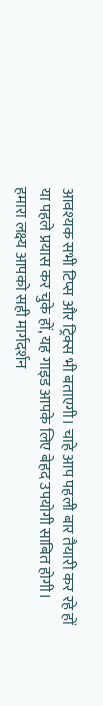आवश्यक सभी टिप्स और ट्रिक्स भी बताएगी। चाहे आप पहली बार तैयारी कर रहे हों या पहले प्रयास कर चुके हों, यह गाइड आपके लिए बेहद उपयोगी साबित होगी। हमारा लक्ष्य आपको सही मार्गदर्शन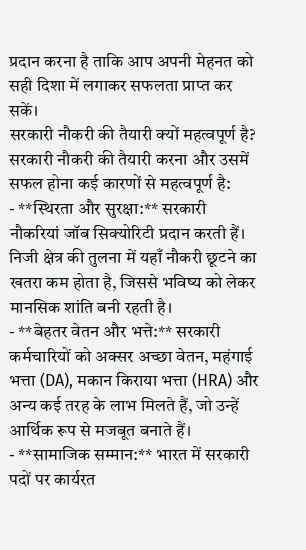प्रदान करना है ताकि आप अपनी मेहनत को सही दिशा में लगाकर सफलता प्राप्त कर सकें।
सरकारी नौकरी की तैयारी क्यों महत्वपूर्ण है?
सरकारी नौकरी की तैयारी करना और उसमें सफल होना कई कारणों से महत्वपूर्ण है:
- **स्थिरता और सुरक्षा:** सरकारी नौकरियां जॉब सिक्योरिटी प्रदान करती हैं। निजी क्षेत्र की तुलना में यहाँ नौकरी छूटने का खतरा कम होता है, जिससे भविष्य को लेकर मानसिक शांति बनी रहती है।
- **बेहतर वेतन और भत्ते:** सरकारी कर्मचारियों को अक्सर अच्छा वेतन, महंगाई भत्ता (DA), मकान किराया भत्ता (HRA) और अन्य कई तरह के लाभ मिलते हैं, जो उन्हें आर्थिक रूप से मजबूत बनाते हैं।
- **सामाजिक सम्मान:** भारत में सरकारी पदों पर कार्यरत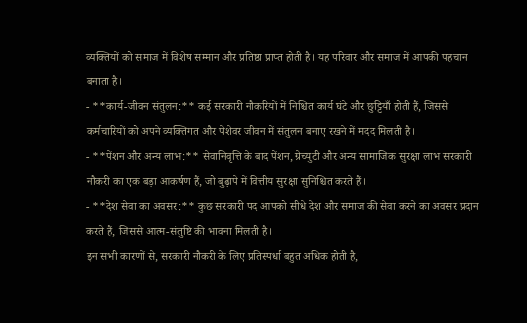व्यक्तियों को समाज में विशेष सम्मान और प्रतिष्ठा प्राप्त होती है। यह परिवार और समाज में आपकी पहचान बनाता है।
- **कार्य-जीवन संतुलन:** कई सरकारी नौकरियों में निश्चित कार्य घंटे और छुट्टियाँ होती हैं, जिससे कर्मचारियों को अपने व्यक्तिगत और पेशेवर जीवन में संतुलन बनाए रखने में मदद मिलती है।
- **पेंशन और अन्य लाभ:** सेवानिवृत्ति के बाद पेंशन, ग्रेच्युटी और अन्य सामाजिक सुरक्षा लाभ सरकारी नौकरी का एक बड़ा आकर्षण हैं, जो बुढ़ापे में वित्तीय सुरक्षा सुनिश्चित करते हैं।
- **देश सेवा का अवसर:** कुछ सरकारी पद आपको सीधे देश और समाज की सेवा करने का अवसर प्रदान करते हैं, जिससे आत्म-संतुष्टि की भावना मिलती है।
इन सभी कारणों से, सरकारी नौकरी के लिए प्रतिस्पर्धा बहुत अधिक होती है,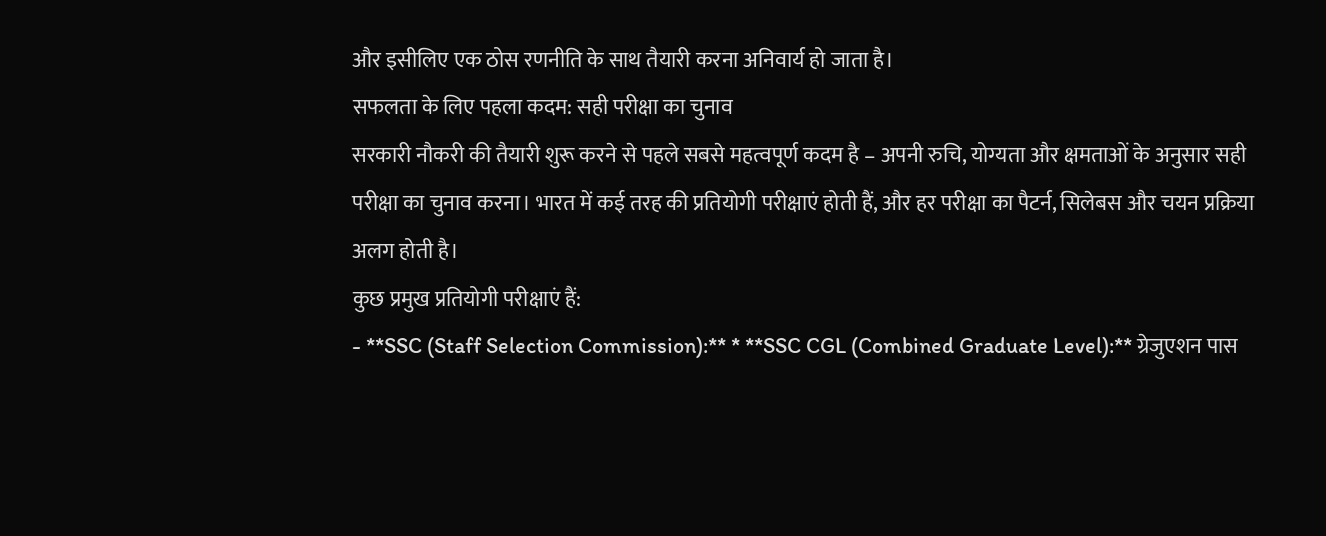और इसीलिए एक ठोस रणनीति के साथ तैयारी करना अनिवार्य हो जाता है।
सफलता के लिए पहला कदम: सही परीक्षा का चुनाव
सरकारी नौकरी की तैयारी शुरू करने से पहले सबसे महत्वपूर्ण कदम है – अपनी रुचि, योग्यता और क्षमताओं के अनुसार सही परीक्षा का चुनाव करना। भारत में कई तरह की प्रतियोगी परीक्षाएं होती हैं, और हर परीक्षा का पैटर्न, सिलेबस और चयन प्रक्रिया अलग होती है।
कुछ प्रमुख प्रतियोगी परीक्षाएं हैं:
- **SSC (Staff Selection Commission):** * **SSC CGL (Combined Graduate Level):** ग्रेजुएशन पास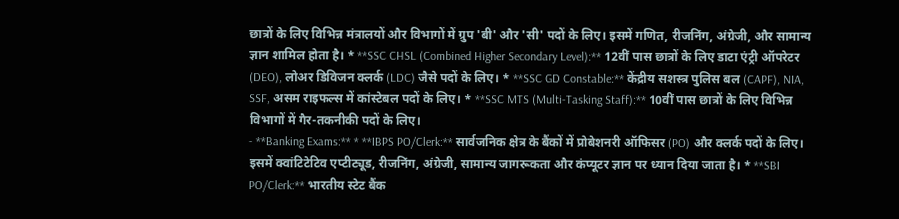छात्रों के लिए विभिन्न मंत्रालयों और विभागों में ग्रुप 'बी' और 'सी' पदों के लिए। इसमें गणित, रीजनिंग, अंग्रेजी, और सामान्य ज्ञान शामिल होता है। * **SSC CHSL (Combined Higher Secondary Level):** 12वीं पास छात्रों के लिए डाटा एंट्री ऑपरेटर (DEO), लोअर डिविजन क्लर्क (LDC) जैसे पदों के लिए। * **SSC GD Constable:** केंद्रीय सशस्त्र पुलिस बल (CAPF), NIA, SSF, असम राइफल्स में कांस्टेबल पदों के लिए। * **SSC MTS (Multi-Tasking Staff):** 10वीं पास छात्रों के लिए विभिन्न विभागों में गैर-तकनीकी पदों के लिए।
- **Banking Exams:** * **IBPS PO/Clerk:** सार्वजनिक क्षेत्र के बैंकों में प्रोबेशनरी ऑफिसर (PO) और क्लर्क पदों के लिए। इसमें क्वांटिटेटिव एप्टीट्यूड, रीजनिंग, अंग्रेजी, सामान्य जागरूकता और कंप्यूटर ज्ञान पर ध्यान दिया जाता है। * **SBI PO/Clerk:** भारतीय स्टेट बैंक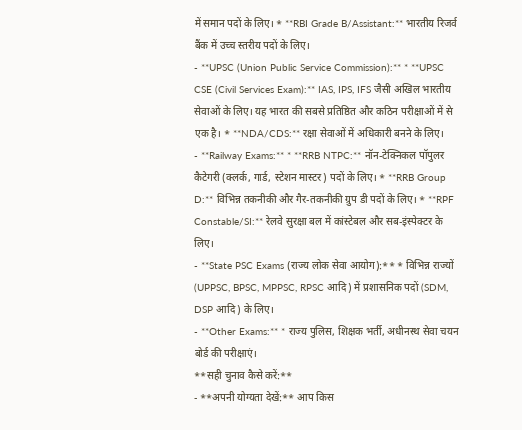में समान पदों के लिए। * **RBI Grade B/Assistant:** भारतीय रिजर्व बैंक में उच्च स्तरीय पदों के लिए।
- **UPSC (Union Public Service Commission):** * **UPSC CSE (Civil Services Exam):** IAS, IPS, IFS जैसी अखिल भारतीय सेवाओं के लिए। यह भारत की सबसे प्रतिष्ठित और कठिन परीक्षाओं में से एक है। * **NDA/CDS:** रक्षा सेवाओं में अधिकारी बनने के लिए।
- **Railway Exams:** * **RRB NTPC:** नॉन-टेक्निकल पॉपुलर कैटेगरी (क्लर्क, गार्ड, स्टेशन मास्टर) पदों के लिए। * **RRB Group D:** विभिन्न तकनीकी और गैर-तकनीकी ग्रुप डी पदों के लिए। * **RPF Constable/SI:** रेलवे सुरक्षा बल में कांस्टेबल और सब-इंस्पेक्टर के लिए।
- **State PSC Exams (राज्य लोक सेवा आयोग):** * विभिन्न राज्यों (UPPSC, BPSC, MPPSC, RPSC आदि) में प्रशासनिक पदों (SDM, DSP आदि) के लिए।
- **Other Exams:** * राज्य पुलिस, शिक्षक भर्ती, अधीनस्थ सेवा चयन बोर्ड की परीक्षाएं।
**सही चुनाव कैसे करें:**
- **अपनी योग्यता देखें:** आप किस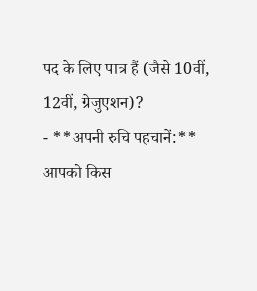पद के लिए पात्र हैं (जैसे 10वीं, 12वीं, ग्रेजुएशन)?
- **अपनी रुचि पहचानें:** आपको किस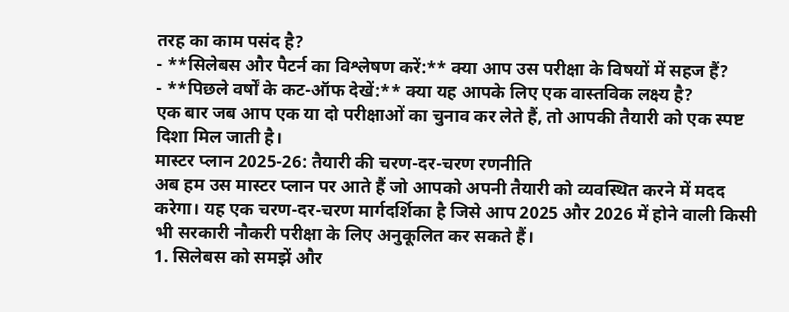तरह का काम पसंद है?
- **सिलेबस और पैटर्न का विश्लेषण करें:** क्या आप उस परीक्षा के विषयों में सहज हैं?
- **पिछले वर्षों के कट-ऑफ देखें:** क्या यह आपके लिए एक वास्तविक लक्ष्य है?
एक बार जब आप एक या दो परीक्षाओं का चुनाव कर लेते हैं, तो आपकी तैयारी को एक स्पष्ट दिशा मिल जाती है।
मास्टर प्लान 2025-26: तैयारी की चरण-दर-चरण रणनीति
अब हम उस मास्टर प्लान पर आते हैं जो आपको अपनी तैयारी को व्यवस्थित करने में मदद करेगा। यह एक चरण-दर-चरण मार्गदर्शिका है जिसे आप 2025 और 2026 में होने वाली किसी भी सरकारी नौकरी परीक्षा के लिए अनुकूलित कर सकते हैं।
1. सिलेबस को समझें और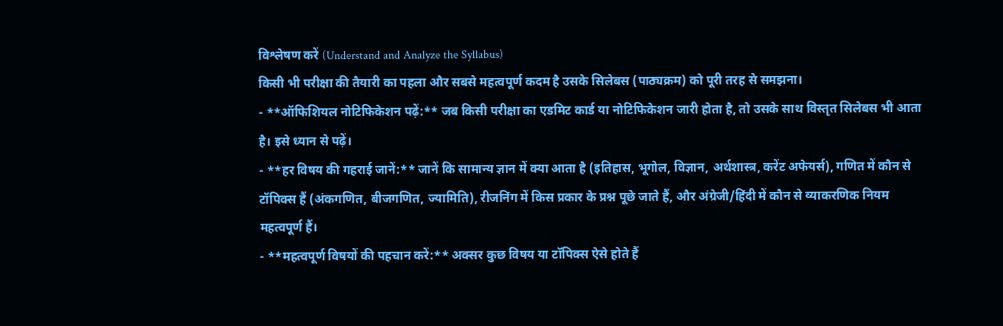विश्लेषण करें (Understand and Analyze the Syllabus)
किसी भी परीक्षा की तैयारी का पहला और सबसे महत्वपूर्ण कदम है उसके सिलेबस (पाठ्यक्रम) को पूरी तरह से समझना।
- **ऑफिशियल नोटिफिकेशन पढ़ें:** जब किसी परीक्षा का एडमिट कार्ड या नोटिफिकेशन जारी होता है, तो उसके साथ विस्तृत सिलेबस भी आता है। इसे ध्यान से पढ़ें।
- **हर विषय की गहराई जानें:** जानें कि सामान्य ज्ञान में क्या आता है (इतिहास, भूगोल, विज्ञान, अर्थशास्त्र, करेंट अफेयर्स), गणित में कौन से टॉपिक्स हैं (अंकगणित, बीजगणित, ज्यामिति), रीजनिंग में किस प्रकार के प्रश्न पूछे जाते हैं, और अंग्रेजी/हिंदी में कौन से व्याकरणिक नियम महत्वपूर्ण हैं।
- **महत्वपूर्ण विषयों की पहचान करें:** अक्सर कुछ विषय या टॉपिक्स ऐसे होते हैं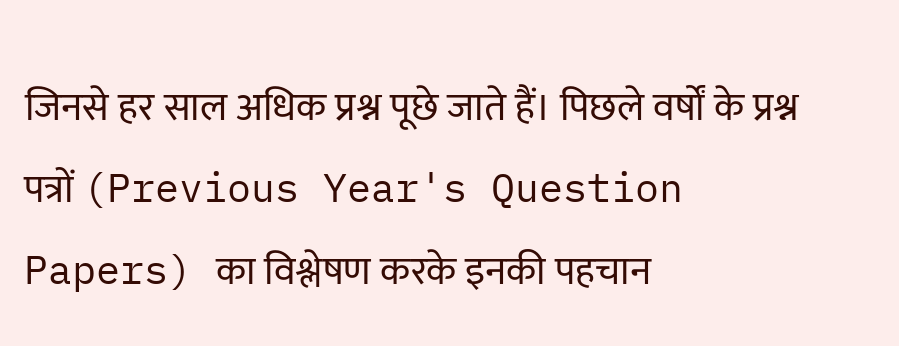जिनसे हर साल अधिक प्रश्न पूछे जाते हैं। पिछले वर्षों के प्रश्न पत्रों (Previous Year's Question Papers) का विश्लेषण करके इनकी पहचान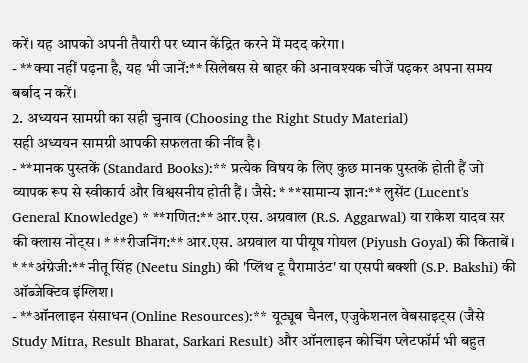करें। यह आपको अपनी तैयारी पर ध्यान केंद्रित करने में मदद करेगा।
- **क्या नहीं पढ़ना है, यह भी जानें:** सिलेबस से बाहर की अनावश्यक चीजें पढ़कर अपना समय बर्बाद न करें।
2. अध्ययन सामग्री का सही चुनाव (Choosing the Right Study Material)
सही अध्ययन सामग्री आपकी सफलता की नींव है।
- **मानक पुस्तकें (Standard Books):** प्रत्येक विषय के लिए कुछ मानक पुस्तकें होती हैं जो व्यापक रूप से स्वीकार्य और विश्वसनीय होती हैं। जैसे: * **सामान्य ज्ञान:** लुसेंट (Lucent's General Knowledge) * **गणित:** आर.एस. अग्रवाल (R.S. Aggarwal) या राकेश यादव सर की क्लास नोट्स। * **रीजनिंग:** आर.एस. अग्रवाल या पीयूष गोयल (Piyush Goyal) की किताबें। * **अंग्रेजी:** नीतू सिंह (Neetu Singh) की 'प्लिंथ टू पैरामाउंट' या एसपी बक्शी (S.P. Bakshi) की ऑब्जेक्टिव इंग्लिश।
- **ऑनलाइन संसाधन (Online Resources):** यूट्यूब चैनल, एजुकेशनल वेबसाइट्स (जैसे Study Mitra, Result Bharat, Sarkari Result) और ऑनलाइन कोचिंग प्लेटफॉर्म भी बहुत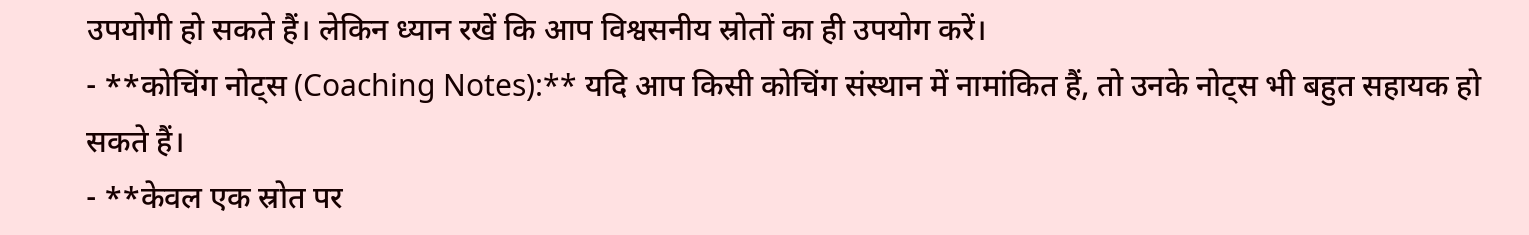उपयोगी हो सकते हैं। लेकिन ध्यान रखें कि आप विश्वसनीय स्रोतों का ही उपयोग करें।
- **कोचिंग नोट्स (Coaching Notes):** यदि आप किसी कोचिंग संस्थान में नामांकित हैं, तो उनके नोट्स भी बहुत सहायक हो सकते हैं।
- **केवल एक स्रोत पर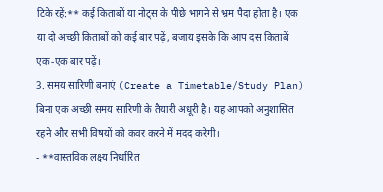टिके रहें:** कई किताबों या नोट्स के पीछे भागने से भ्रम पैदा होता है। एक या दो अच्छी किताबों को कई बार पढ़ें, बजाय इसके कि आप दस किताबें एक-एक बार पढ़ें।
3. समय सारिणी बनाएं (Create a Timetable/Study Plan)
बिना एक अच्छी समय सारिणी के तैयारी अधूरी है। यह आपको अनुशासित रहने और सभी विषयों को कवर करने में मदद करेगी।
- **वास्तविक लक्ष्य निर्धारित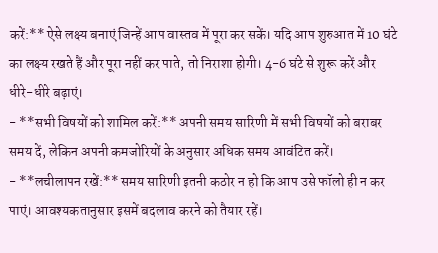करें:** ऐसे लक्ष्य बनाएं जिन्हें आप वास्तव में पूरा कर सकें। यदि आप शुरुआत में 10 घंटे का लक्ष्य रखते हैं और पूरा नहीं कर पाते, तो निराशा होगी। 4-6 घंटे से शुरू करें और धीरे-धीरे बढ़ाएं।
- **सभी विषयों को शामिल करें:** अपनी समय सारिणी में सभी विषयों को बराबर समय दें, लेकिन अपनी कमजोरियों के अनुसार अधिक समय आवंटित करें।
- **लचीलापन रखें:** समय सारिणी इतनी कठोर न हो कि आप उसे फॉलो ही न कर पाएं। आवश्यकतानुसार इसमें बदलाव करने को तैयार रहें।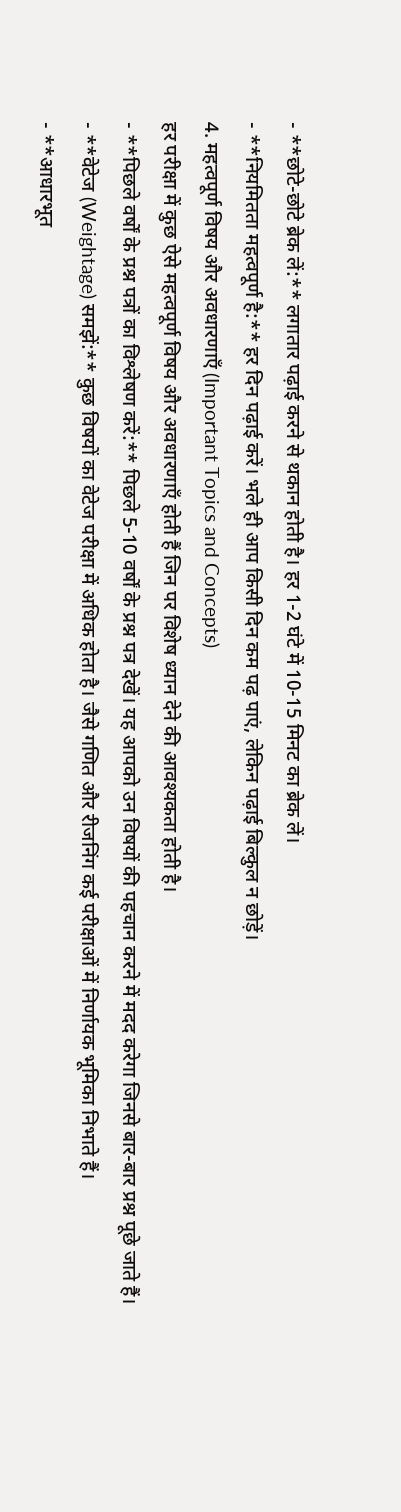- **छोटे-छोटे ब्रेक लें:** लगातार पढ़ाई करने से थकान होती है। हर 1-2 घंटे में 10-15 मिनट का ब्रेक लें।
- **नियमितता महत्वपूर्ण है:** हर दिन पढ़ाई करें। भले ही आप किसी दिन कम पढ़ पाएं, लेकिन पढ़ाई बिल्कुल न छोड़ें।
4. महत्वपूर्ण विषय और अवधारणाएँ (Important Topics and Concepts)
हर परीक्षा में कुछ ऐसे महत्वपूर्ण विषय और अवधारणाएँ होती हैं जिन पर विशेष ध्यान देने की आवश्यकता होती है।
- **पिछले वर्षों के प्रश्न पत्रों का विश्लेषण करें:** पिछले 5-10 वर्षों के प्रश्न पत्र देखें। यह आपको उन विषयों की पहचान करने में मदद करेगा जिनसे बार-बार प्रश्न पूछे जाते हैं।
- **वेटेज (Weightage) समझें:** कुछ विषयों का वेटेज परीक्षा में अधिक होता है। जैसे गणित और रीजनिंग कई परीक्षाओं में निर्णायक भूमिका निभाते हैं।
- **आधारभूत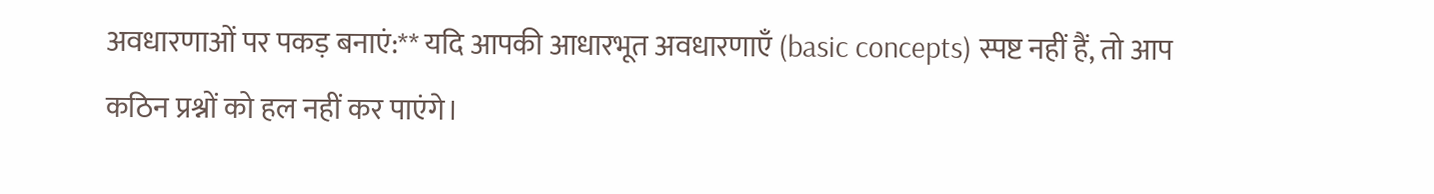अवधारणाओं पर पकड़ बनाएं:** यदि आपकी आधारभूत अवधारणाएँ (basic concepts) स्पष्ट नहीं हैं, तो आप कठिन प्रश्नों को हल नहीं कर पाएंगे।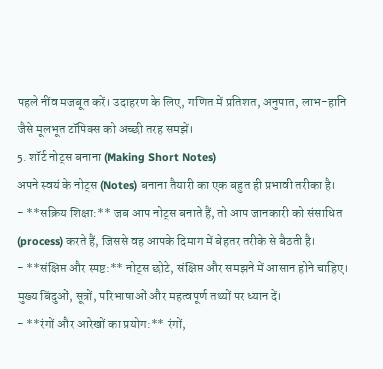पहले नींव मजबूत करें। उदाहरण के लिए, गणित में प्रतिशत, अनुपात, लाभ-हानि जैसे मूलभूत टॉपिक्स को अच्छी तरह समझें।
5. शॉर्ट नोट्स बनाना (Making Short Notes)
अपने स्वयं के नोट्स (Notes) बनाना तैयारी का एक बहुत ही प्रभावी तरीका है।
- **सक्रिय शिक्षा:** जब आप नोट्स बनाते हैं, तो आप जानकारी को संसाधित (process) करते हैं, जिससे वह आपके दिमाग में बेहतर तरीके से बैठती है।
- **संक्षिप्त और स्पष्ट:** नोट्स छोटे, संक्षिप्त और समझने में आसान होने चाहिए। मुख्य बिंदुओं, सूत्रों, परिभाषाओं और महत्वपूर्ण तथ्यों पर ध्यान दें।
- **रंगों और आरेखों का प्रयोग:** रंगों,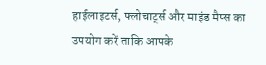हाईलाइटर्स, फ्लोचार्ट्स और माइंड मैप्स का उपयोग करें ताकि आपके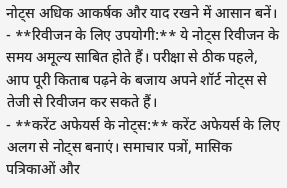नोट्स अधिक आकर्षक और याद रखने में आसान बनें।
- **रिवीजन के लिए उपयोगी:** ये नोट्स रिवीजन के समय अमूल्य साबित होते हैं। परीक्षा से ठीक पहले, आप पूरी किताब पढ़ने के बजाय अपने शॉर्ट नोट्स से तेजी से रिवीजन कर सकते हैं।
- **करेंट अफेयर्स के नोट्स:** करेंट अफेयर्स के लिए अलग से नोट्स बनाएं। समाचार पत्रों, मासिक पत्रिकाओं और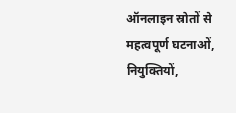ऑनलाइन स्रोतों से महत्वपूर्ण घटनाओं, नियुक्तियों,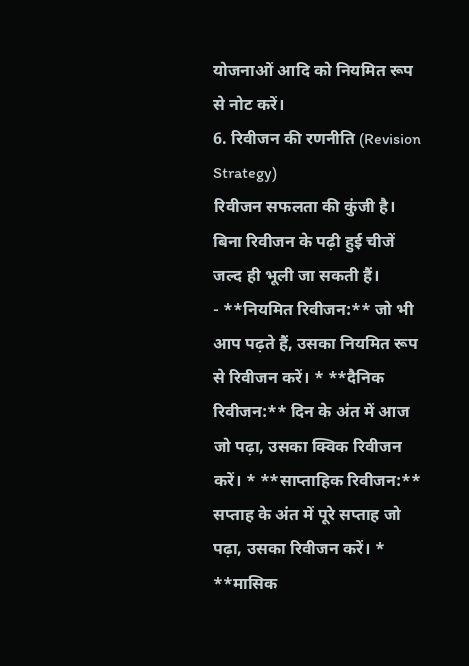योजनाओं आदि को नियमित रूप से नोट करें।
6. रिवीजन की रणनीति (Revision Strategy)
रिवीजन सफलता की कुंजी है। बिना रिवीजन के पढ़ी हुई चीजें जल्द ही भूली जा सकती हैं।
- **नियमित रिवीजन:** जो भी आप पढ़ते हैं, उसका नियमित रूप से रिवीजन करें। * **दैनिक रिवीजन:** दिन के अंत में आज जो पढ़ा, उसका क्विक रिवीजन करें। * **साप्ताहिक रिवीजन:** सप्ताह के अंत में पूरे सप्ताह जो पढ़ा, उसका रिवीजन करें। * **मासिक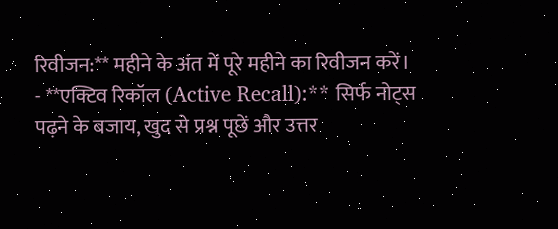रिवीजन:** महीने के अंत में पूरे महीने का रिवीजन करें।
- **एक्टिव रिकॉल (Active Recall):** सिर्फ नोट्स पढ़ने के बजाय, खुद से प्रश्न पूछें और उत्तर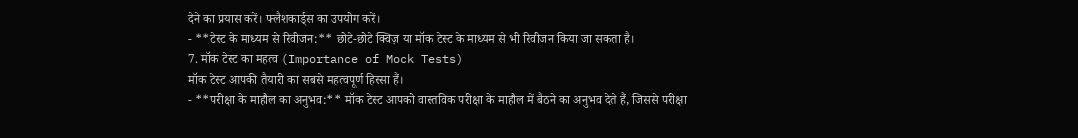देने का प्रयास करें। फ्लैशकार्ड्स का उपयोग करें।
- **टेस्ट के माध्यम से रिवीजन:** छोटे-छोटे क्विज़ या मॉक टेस्ट के माध्यम से भी रिवीजन किया जा सकता है।
7. मॉक टेस्ट का महत्व (Importance of Mock Tests)
मॉक टेस्ट आपकी तैयारी का सबसे महत्वपूर्ण हिस्सा हैं।
- **परीक्षा के माहौल का अनुभव:** मॉक टेस्ट आपको वास्तविक परीक्षा के माहौल में बैठने का अनुभव देते हैं, जिससे परीक्षा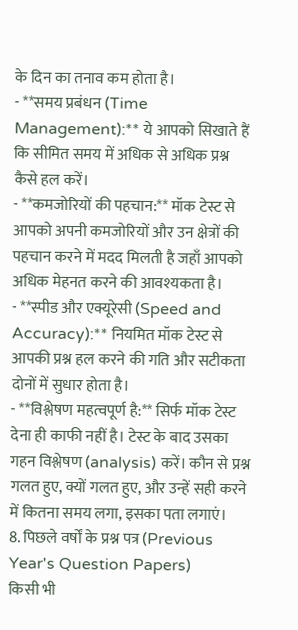के दिन का तनाव कम होता है।
- **समय प्रबंधन (Time Management):** ये आपको सिखाते हैं कि सीमित समय में अधिक से अधिक प्रश्न कैसे हल करें।
- **कमजोरियों की पहचान:** मॉक टेस्ट से आपको अपनी कमजोरियों और उन क्षेत्रों की पहचान करने में मदद मिलती है जहाँ आपको अधिक मेहनत करने की आवश्यकता है।
- **स्पीड और एक्यूरेसी (Speed and Accuracy):** नियमित मॉक टेस्ट से आपकी प्रश्न हल करने की गति और सटीकता दोनों में सुधार होता है।
- **विश्लेषण महत्वपूर्ण है:** सिर्फ मॉक टेस्ट देना ही काफी नहीं है। टेस्ट के बाद उसका गहन विश्लेषण (analysis) करें। कौन से प्रश्न गलत हुए, क्यों गलत हुए, और उन्हें सही करने में कितना समय लगा, इसका पता लगाएं।
8. पिछले वर्षों के प्रश्न पत्र (Previous Year's Question Papers)
किसी भी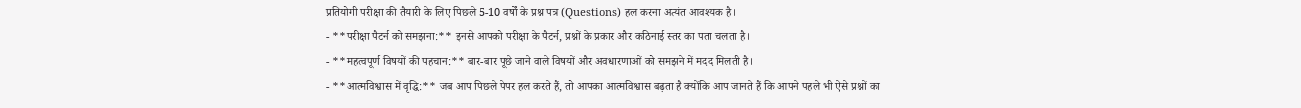प्रतियोगी परीक्षा की तैयारी के लिए पिछले 5-10 वर्षों के प्रश्न पत्र (Questions) हल करना अत्यंत आवश्यक है।
- **परीक्षा पैटर्न को समझना:** इनसे आपको परीक्षा के पैटर्न, प्रश्नों के प्रकार और कठिनाई स्तर का पता चलता है।
- **महत्वपूर्ण विषयों की पहचान:** बार-बार पूछे जाने वाले विषयों और अवधारणाओं को समझने में मदद मिलती है।
- **आत्मविश्वास में वृद्धि:** जब आप पिछले पेपर हल करते हैं, तो आपका आत्मविश्वास बढ़ता है क्योंकि आप जानते हैं कि आपने पहले भी ऐसे प्रश्नों का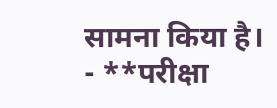सामना किया है।
- **परीक्षा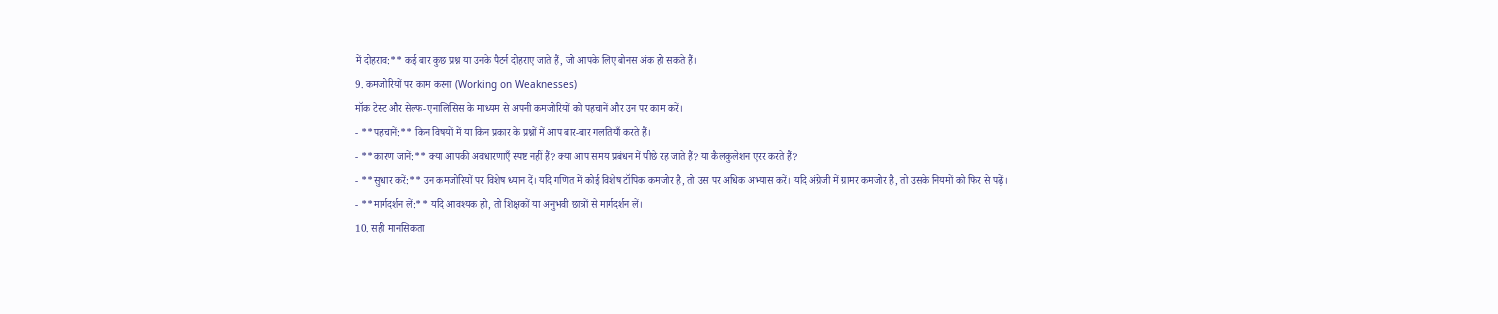में दोहराव:** कई बार कुछ प्रश्न या उनके पैटर्न दोहराए जाते हैं, जो आपके लिए बोनस अंक हो सकते हैं।
9. कमजोरियों पर काम करना (Working on Weaknesses)
मॉक टेस्ट और सेल्फ-एनालिसिस के माध्यम से अपनी कमजोरियों को पहचानें और उन पर काम करें।
- **पहचानें:** किन विषयों में या किन प्रकार के प्रश्नों में आप बार-बार गलतियाँ करते हैं।
- **कारण जानें:** क्या आपकी अवधारणाएँ स्पष्ट नहीं हैं? क्या आप समय प्रबंधन में पीछे रह जाते हैं? या कैलकुलेशन एरर करते हैं?
- **सुधार करें:** उन कमजोरियों पर विशेष ध्यान दें। यदि गणित में कोई विशेष टॉपिक कमजोर है, तो उस पर अधिक अभ्यास करें। यदि अंग्रेजी में ग्रामर कमजोर है, तो उसके नियमों को फिर से पढ़ें।
- **मार्गदर्शन लें:** यदि आवश्यक हो, तो शिक्षकों या अनुभवी छात्रों से मार्गदर्शन लें।
10. सही मानसिकता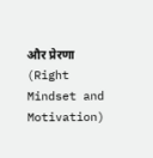और प्रेरणा (Right Mindset and Motivation)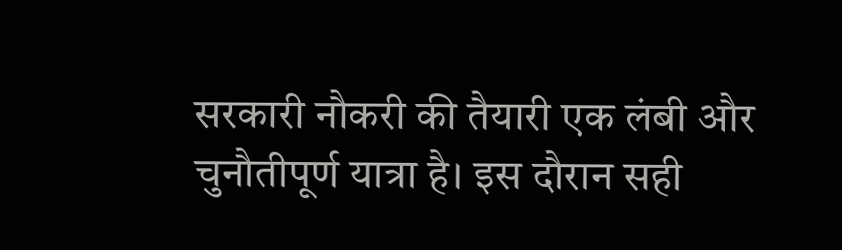सरकारी नौकरी की तैयारी एक लंबी और चुनौतीपूर्ण यात्रा है। इस दौरान सही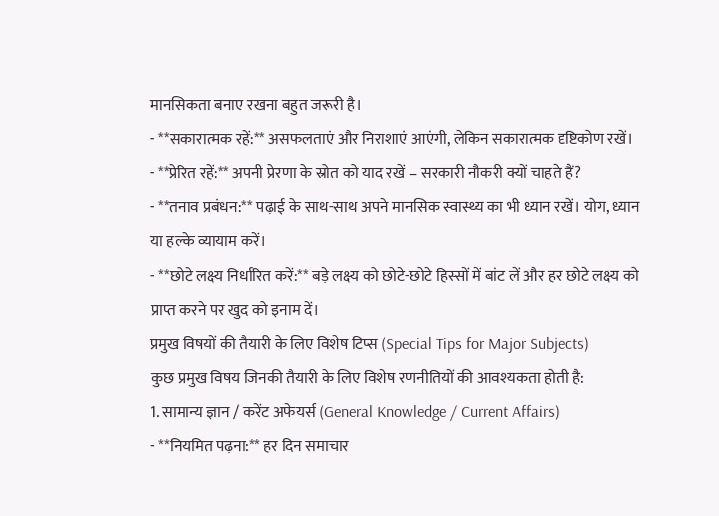मानसिकता बनाए रखना बहुत जरूरी है।
- **सकारात्मक रहें:** असफलताएं और निराशाएं आएंगी, लेकिन सकारात्मक दृष्टिकोण रखें।
- **प्रेरित रहें:** अपनी प्रेरणा के स्रोत को याद रखें – सरकारी नौकरी क्यों चाहते हैं?
- **तनाव प्रबंधन:** पढ़ाई के साथ-साथ अपने मानसिक स्वास्थ्य का भी ध्यान रखें। योग, ध्यान या हल्के व्यायाम करें।
- **छोटे लक्ष्य निर्धारित करें:** बड़े लक्ष्य को छोटे-छोटे हिस्सों में बांट लें और हर छोटे लक्ष्य को प्राप्त करने पर खुद को इनाम दें।
प्रमुख विषयों की तैयारी के लिए विशेष टिप्स (Special Tips for Major Subjects)
कुछ प्रमुख विषय जिनकी तैयारी के लिए विशेष रणनीतियों की आवश्यकता होती है:
1. सामान्य ज्ञान / करेंट अफेयर्स (General Knowledge / Current Affairs)
- **नियमित पढ़ना:** हर दिन समाचार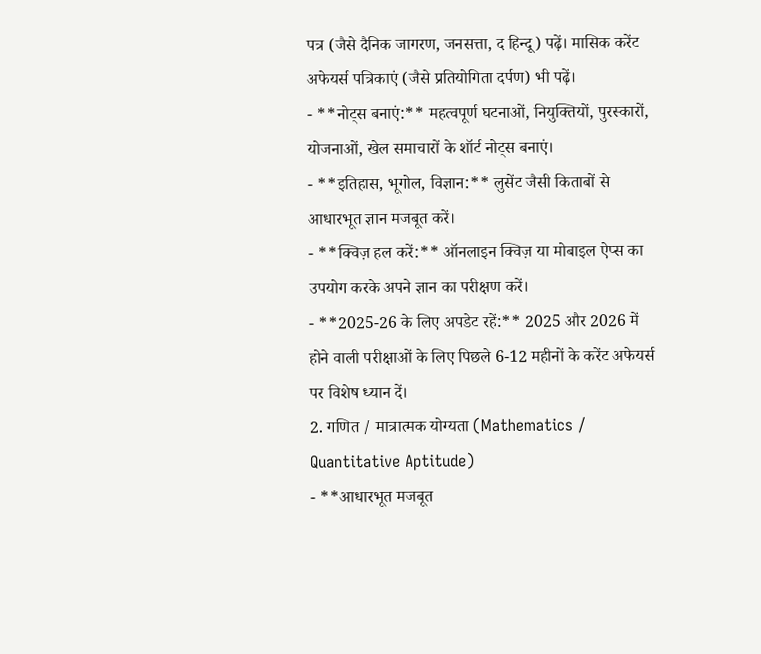पत्र (जैसे दैनिक जागरण, जनसत्ता, द हिन्दू) पढ़ें। मासिक करेंट अफेयर्स पत्रिकाएं (जैसे प्रतियोगिता दर्पण) भी पढ़ें।
- **नोट्स बनाएं:** महत्वपूर्ण घटनाओं, नियुक्तियों, पुरस्कारों, योजनाओं, खेल समाचारों के शॉर्ट नोट्स बनाएं।
- **इतिहास, भूगोल, विज्ञान:** लुसेंट जैसी किताबों से आधारभूत ज्ञान मजबूत करें।
- **क्विज़ हल करें:** ऑनलाइन क्विज़ या मोबाइल ऐप्स का उपयोग करके अपने ज्ञान का परीक्षण करें।
- **2025-26 के लिए अपडेट रहें:** 2025 और 2026 में होने वाली परीक्षाओं के लिए पिछले 6-12 महीनों के करेंट अफेयर्स पर विशेष ध्यान दें।
2. गणित / मात्रात्मक योग्यता (Mathematics / Quantitative Aptitude)
- **आधारभूत मजबूत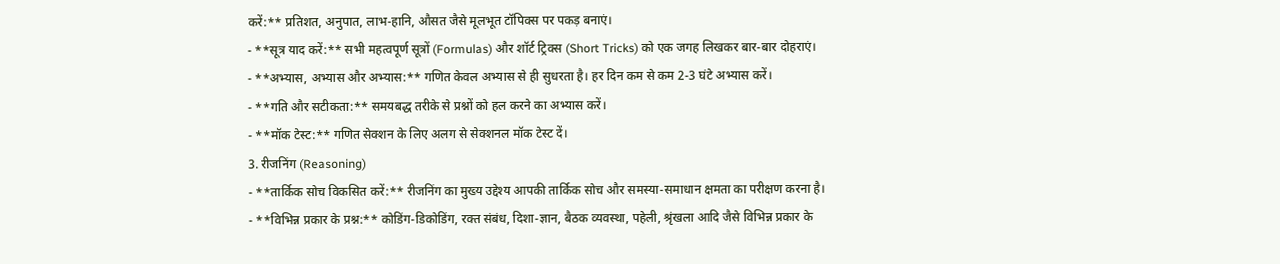करें:** प्रतिशत, अनुपात, लाभ-हानि, औसत जैसे मूलभूत टॉपिक्स पर पकड़ बनाएं।
- **सूत्र याद करें:** सभी महत्वपूर्ण सूत्रों (Formulas) और शॉर्ट ट्रिक्स (Short Tricks) को एक जगह लिखकर बार-बार दोहराएं।
- **अभ्यास, अभ्यास और अभ्यास:** गणित केवल अभ्यास से ही सुधरता है। हर दिन कम से कम 2-3 घंटे अभ्यास करें।
- **गति और सटीकता:** समयबद्ध तरीके से प्रश्नों को हल करने का अभ्यास करें।
- **मॉक टेस्ट:** गणित सेक्शन के लिए अलग से सेक्शनल मॉक टेस्ट दें।
3. रीजनिंग (Reasoning)
- **तार्किक सोच विकसित करें:** रीजनिंग का मुख्य उद्देश्य आपकी तार्किक सोच और समस्या-समाधान क्षमता का परीक्षण करना है।
- **विभिन्न प्रकार के प्रश्न:** कोडिंग-डिकोडिंग, रक्त संबंध, दिशा-ज्ञान, बैठक व्यवस्था, पहेली, श्रृंखला आदि जैसे विभिन्न प्रकार के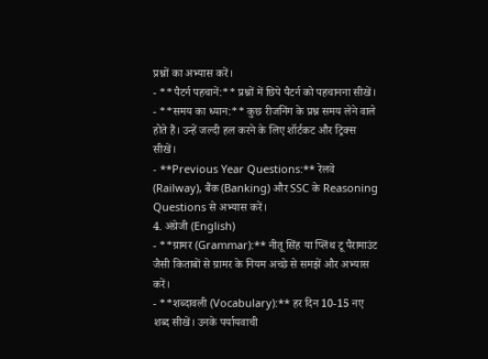प्रश्नों का अभ्यास करें।
- **पैटर्न पहचानें:** प्रश्नों में छिपे पैटर्न को पहचानना सीखें।
- **समय का ध्यान:** कुछ रीजनिंग के प्रश्न समय लेने वाले होते हैं। उन्हें जल्दी हल करने के लिए शॉर्टकट और ट्रिक्स सीखें।
- **Previous Year Questions:** रेलवे (Railway), बैंक (Banking) और SSC के Reasoning Questions से अभ्यास करें।
4. अंग्रेजी (English)
- **ग्रामर (Grammar):** नीतू सिंह या प्लिंथ टू पैरामाउंट जैसी किताबों से ग्रामर के नियम अच्छे से समझें और अभ्यास करें।
- **शब्दावली (Vocabulary):** हर दिन 10-15 नए शब्द सीखें। उनके पर्यायवाची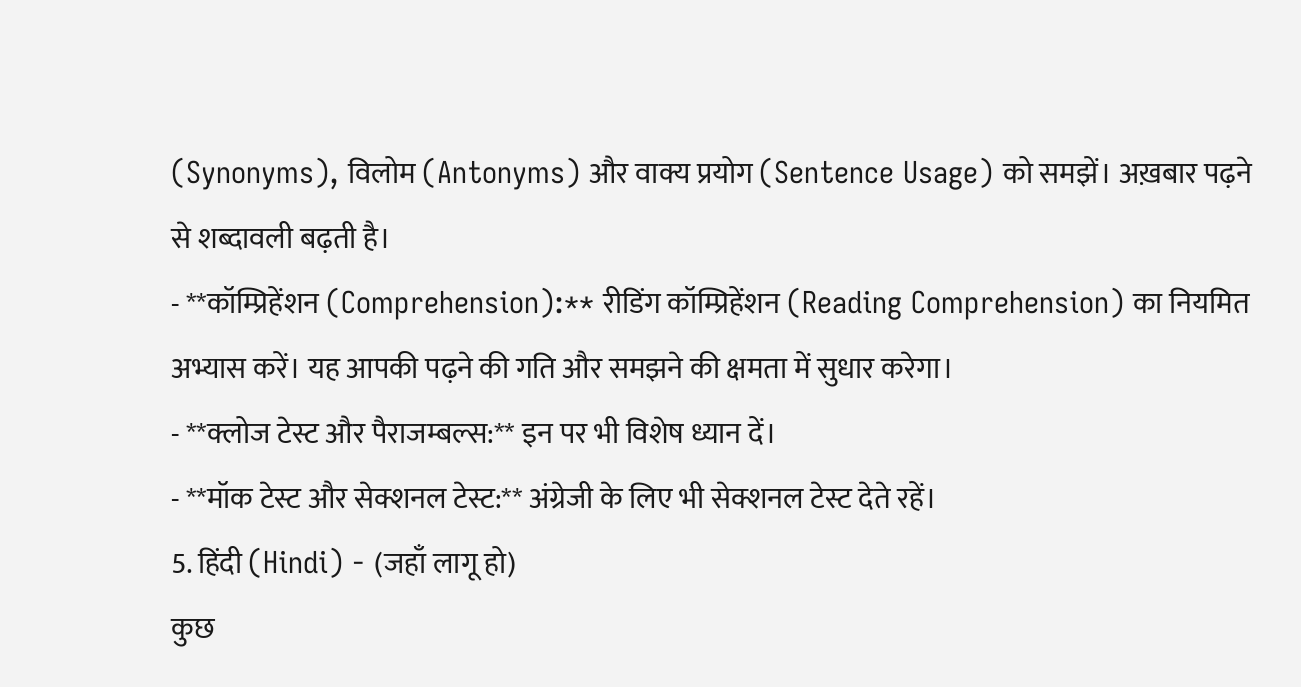(Synonyms), विलोम (Antonyms) और वाक्य प्रयोग (Sentence Usage) को समझें। अख़बार पढ़ने से शब्दावली बढ़ती है।
- **कॉम्प्रिहेंशन (Comprehension):** रीडिंग कॉम्प्रिहेंशन (Reading Comprehension) का नियमित अभ्यास करें। यह आपकी पढ़ने की गति और समझने की क्षमता में सुधार करेगा।
- **क्लोज टेस्ट और पैराजम्बल्स:** इन पर भी विशेष ध्यान दें।
- **मॉक टेस्ट और सेक्शनल टेस्ट:** अंग्रेजी के लिए भी सेक्शनल टेस्ट देते रहें।
5. हिंदी (Hindi) - (जहाँ लागू हो)
कुछ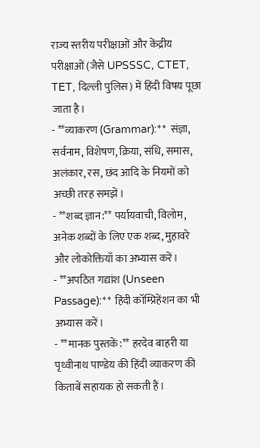राज्य स्तरीय परीक्षाओं और केंद्रीय परीक्षाओं (जैसे UPSSSC, CTET, TET, दिल्ली पुलिस) में हिंदी विषय पूछा जाता है।
- **व्याकरण (Grammar):** संज्ञा, सर्वनाम, विशेषण, क्रिया, संधि, समास, अलंकार, रस, छंद आदि के नियमों को अच्छी तरह समझें।
- **शब्द ज्ञान:** पर्यायवाची, विलोम, अनेक शब्दों के लिए एक शब्द, मुहावरे और लोकोक्तियाँ का अभ्यास करें।
- **अपठित गद्यांश (Unseen Passage):** हिंदी कॉम्प्रिहेंशन का भी अभ्यास करें।
- **मानक पुस्तकें:** हरदेव बाहरी या पृथ्वीनाथ पाण्डेय की हिंदी व्याकरण की किताबें सहायक हो सकती हैं।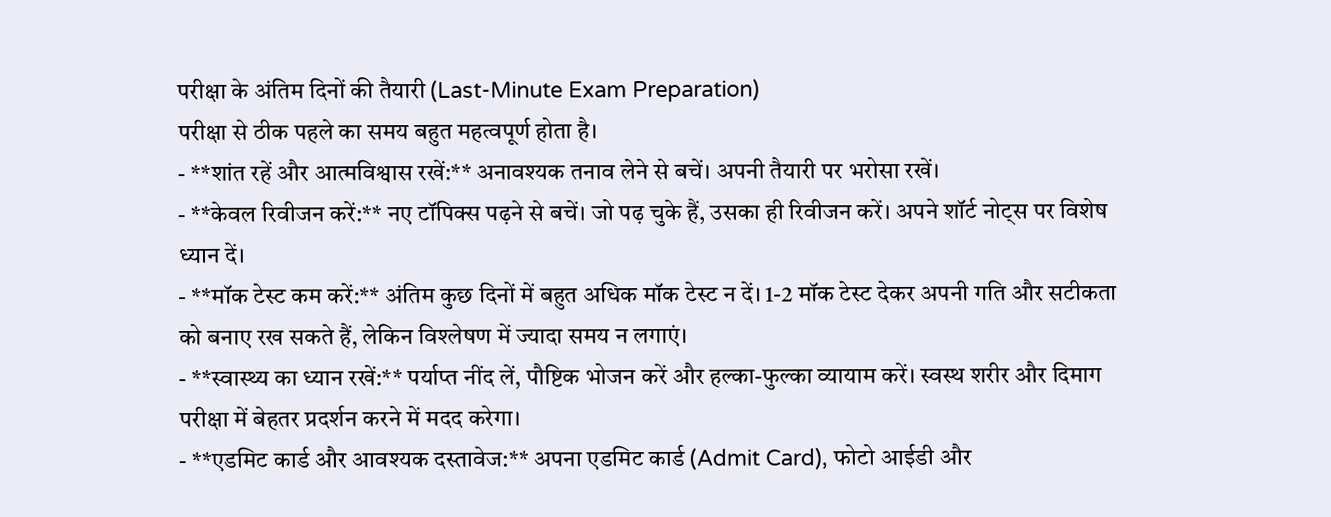परीक्षा के अंतिम दिनों की तैयारी (Last-Minute Exam Preparation)
परीक्षा से ठीक पहले का समय बहुत महत्वपूर्ण होता है।
- **शांत रहें और आत्मविश्वास रखें:** अनावश्यक तनाव लेने से बचें। अपनी तैयारी पर भरोसा रखें।
- **केवल रिवीजन करें:** नए टॉपिक्स पढ़ने से बचें। जो पढ़ चुके हैं, उसका ही रिवीजन करें। अपने शॉर्ट नोट्स पर विशेष ध्यान दें।
- **मॉक टेस्ट कम करें:** अंतिम कुछ दिनों में बहुत अधिक मॉक टेस्ट न दें। 1-2 मॉक टेस्ट देकर अपनी गति और सटीकता को बनाए रख सकते हैं, लेकिन विश्लेषण में ज्यादा समय न लगाएं।
- **स्वास्थ्य का ध्यान रखें:** पर्याप्त नींद लें, पौष्टिक भोजन करें और हल्का-फुल्का व्यायाम करें। स्वस्थ शरीर और दिमाग परीक्षा में बेहतर प्रदर्शन करने में मदद करेगा।
- **एडमिट कार्ड और आवश्यक दस्तावेज:** अपना एडमिट कार्ड (Admit Card), फोटो आईडी और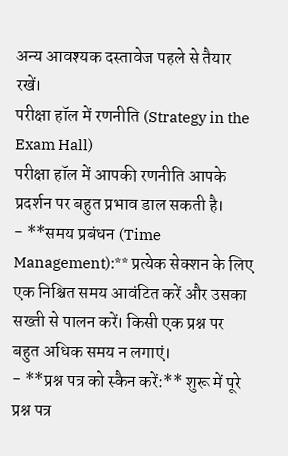अन्य आवश्यक दस्तावेज पहले से तैयार रखें।
परीक्षा हॉल में रणनीति (Strategy in the Exam Hall)
परीक्षा हॉल में आपकी रणनीति आपके प्रदर्शन पर बहुत प्रभाव डाल सकती है।
- **समय प्रबंधन (Time Management):** प्रत्येक सेक्शन के लिए एक निश्चित समय आवंटित करें और उसका सख्ती से पालन करें। किसी एक प्रश्न पर बहुत अधिक समय न लगाएं।
- **प्रश्न पत्र को स्कैन करें:** शुरू में पूरे प्रश्न पत्र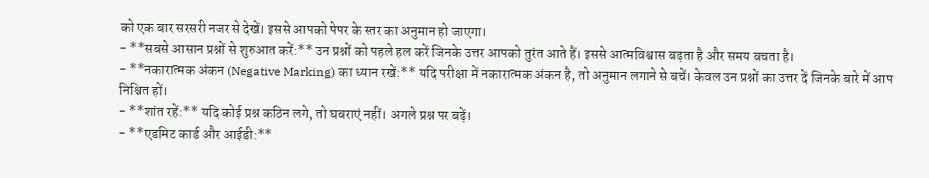को एक बार सरसरी नजर से देखें। इससे आपको पेपर के स्तर का अनुमान हो जाएगा।
- **सबसे आसान प्रश्नों से शुरुआत करें:** उन प्रश्नों को पहले हल करें जिनके उत्तर आपको तुरंत आते हैं। इससे आत्मविश्वास बढ़ता है और समय बचता है।
- **नकारात्मक अंकन (Negative Marking) का ध्यान रखें:** यदि परीक्षा में नकारात्मक अंकन है, तो अनुमान लगाने से बचें। केवल उन प्रश्नों का उत्तर दें जिनके बारे में आप निश्चित हों।
- **शांत रहें:** यदि कोई प्रश्न कठिन लगे, तो घबराएं नहीं। अगले प्रश्न पर बढ़ें।
- **एडमिट कार्ड और आईडी:**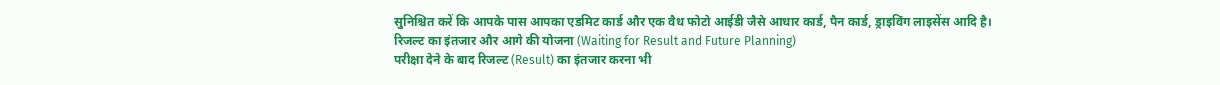सुनिश्चित करें कि आपके पास आपका एडमिट कार्ड और एक वैध फोटो आईडी जैसे आधार कार्ड, पैन कार्ड, ड्राइविंग लाइसेंस आदि है।
रिजल्ट का इंतजार और आगे की योजना (Waiting for Result and Future Planning)
परीक्षा देने के बाद रिजल्ट (Result) का इंतजार करना भी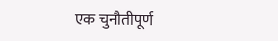एक चुनौतीपूर्ण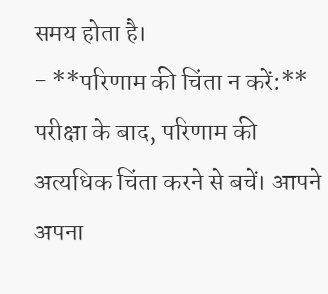समय होता है।
- **परिणाम की चिंता न करें:** परीक्षा के बाद, परिणाम की अत्यधिक चिंता करने से बचें। आपने अपना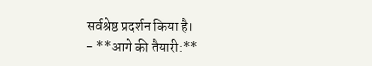सर्वश्रेष्ठ प्रदर्शन किया है।
- **आगे की तैयारी:**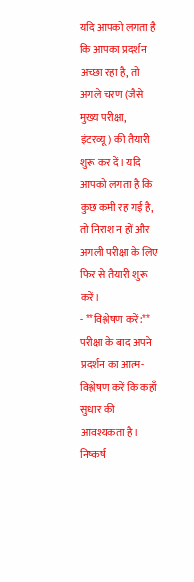यदि आपको लगता है कि आपका प्रदर्शन अच्छा रहा है, तो अगले चरण (जैसे मुख्य परीक्षा, इंटरव्यू) की तैयारी शुरू कर दें। यदि आपको लगता है कि कुछ कमी रह गई है, तो निराश न हों और अगली परीक्षा के लिए फिर से तैयारी शुरू करें।
- **विश्लेषण करें:** परीक्षा के बाद अपने प्रदर्शन का आत्म-विश्लेषण करें कि कहाँ सुधार की आवश्यकता है।
निष्कर्ष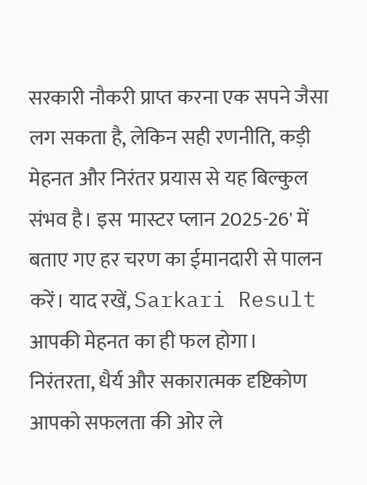सरकारी नौकरी प्राप्त करना एक सपने जैसा लग सकता है, लेकिन सही रणनीति, कड़ी मेहनत और निरंतर प्रयास से यह बिल्कुल संभव है। इस 'मास्टर प्लान 2025-26' में बताए गए हर चरण का ईमानदारी से पालन करें। याद रखें, Sarkari Result आपकी मेहनत का ही फल होगा।
निरंतरता, धैर्य और सकारात्मक दृष्टिकोण आपको सफलता की ओर ले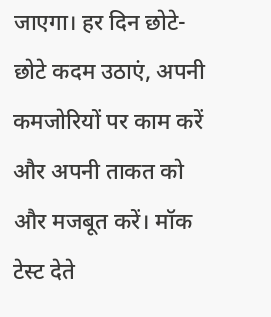जाएगा। हर दिन छोटे-छोटे कदम उठाएं, अपनी कमजोरियों पर काम करें और अपनी ताकत को और मजबूत करें। मॉक टेस्ट देते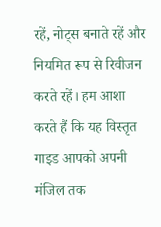रहें, नोट्स बनाते रहें और नियमित रूप से रिवीजन करते रहें। हम आशा करते हैं कि यह विस्तृत गाइड आपको अपनी मंजिल तक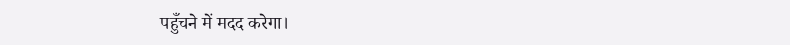पहुँचने में मदद करेगा।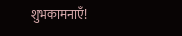शुभकामनाएँ!